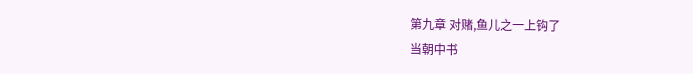第九章 对赌,鱼儿之一上钩了
当朝中书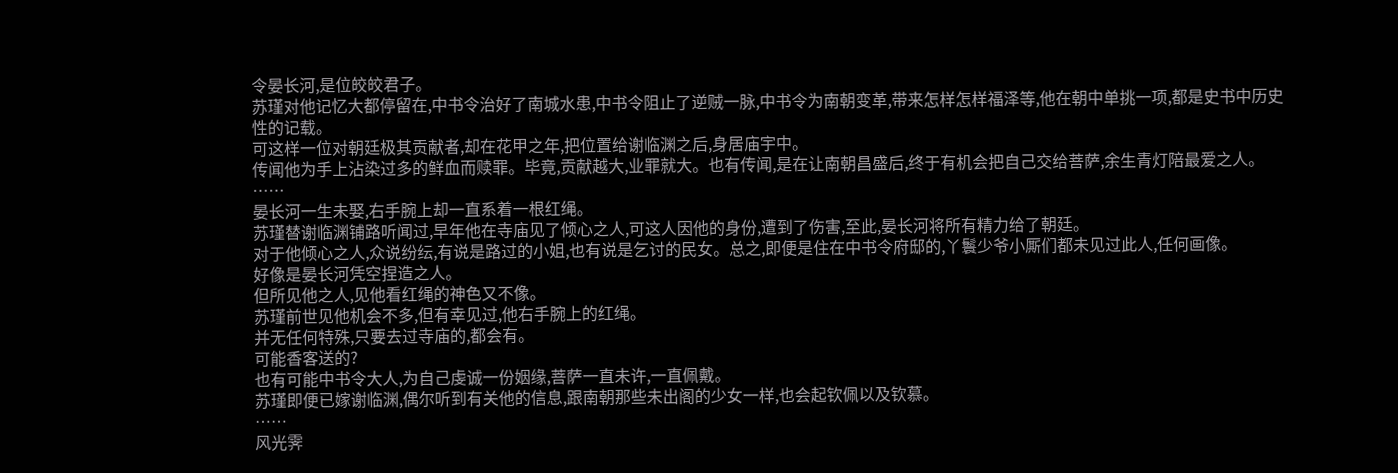令晏长河,是位皎皎君子。
苏瑾对他记忆大都停留在,中书令治好了南城水患,中书令阻止了逆贼一脉,中书令为南朝变革,带来怎样怎样福泽等,他在朝中单挑一项,都是史书中历史性的记载。
可这样一位对朝廷极其贡献者,却在花甲之年,把位置给谢临渊之后,身居庙宇中。
传闻他为手上沾染过多的鲜血而赎罪。毕竟,贡献越大,业罪就大。也有传闻,是在让南朝昌盛后,终于有机会把自己交给菩萨,余生青灯陪最爱之人。
……
晏长河一生未娶,右手腕上却一直系着一根红绳。
苏瑾替谢临渊铺路听闻过,早年他在寺庙见了倾心之人,可这人因他的身份,遭到了伤害,至此,晏长河将所有精力给了朝廷。
对于他倾心之人,众说纷纭,有说是路过的小姐,也有说是乞讨的民女。总之,即便是住在中书令府邸的,丫鬟少爷小厮们都未见过此人,任何画像。
好像是晏长河凭空捏造之人。
但所见他之人,见他看红绳的神色又不像。
苏瑾前世见他机会不多,但有幸见过,他右手腕上的红绳。
并无任何特殊,只要去过寺庙的,都会有。
可能香客送的?
也有可能中书令大人,为自己虔诚一份姻缘,菩萨一直未许,一直佩戴。
苏瑾即便已嫁谢临渊,偶尔听到有关他的信息,跟南朝那些未出阁的少女一样,也会起钦佩以及钦慕。
……
风光霁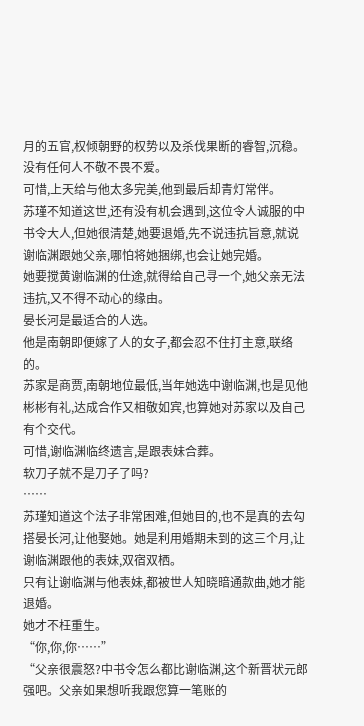月的五官,权倾朝野的权势以及杀伐果断的睿智,沉稳。
没有任何人不敬不畏不爱。
可惜,上天给与他太多完美,他到最后却青灯常伴。
苏瑾不知道这世,还有没有机会遇到,这位令人诚服的中书令大人,但她很清楚,她要退婚,先不说违抗旨意,就说谢临渊跟她父亲,哪怕将她捆绑,也会让她完婚。
她要搅黄谢临渊的仕途,就得给自己寻一个,她父亲无法违抗,又不得不动心的缘由。
晏长河是最适合的人选。
他是南朝即便嫁了人的女子,都会忍不住打主意,联络的。
苏家是商贾,南朝地位最低,当年她选中谢临渊,也是见他彬彬有礼,达成合作又相敬如宾,也算她对苏家以及自己有个交代。
可惜,谢临渊临终遗言,是跟表妹合葬。
软刀子就不是刀子了吗?
……
苏瑾知道这个法子非常困难,但她目的,也不是真的去勾搭晏长河,让他娶她。她是利用婚期未到的这三个月,让谢临渊跟他的表妹,双宿双栖。
只有让谢临渊与他表妹,都被世人知晓暗通款曲,她才能退婚。
她才不枉重生。
“你,你,你……”
“父亲很震怒?中书令怎么都比谢临渊,这个新晋状元郎强吧。父亲如果想听我跟您算一笔账的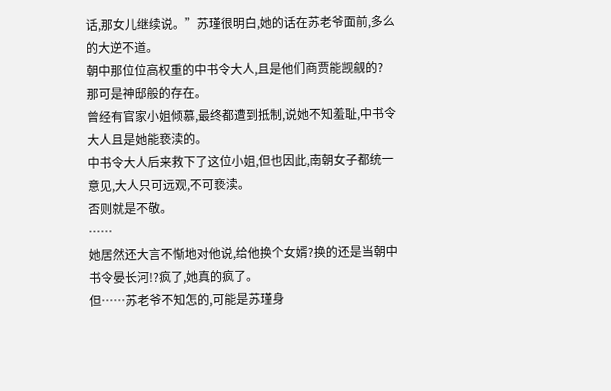话,那女儿继续说。”苏瑾很明白,她的话在苏老爷面前,多么的大逆不道。
朝中那位位高权重的中书令大人,且是他们商贾能觊觎的?
那可是神邸般的存在。
曾经有官家小姐倾慕,最终都遭到抵制,说她不知羞耻,中书令大人且是她能亵渎的。
中书令大人后来救下了这位小姐,但也因此,南朝女子都统一意见,大人只可远观,不可亵渎。
否则就是不敬。
……
她居然还大言不惭地对他说,给他换个女婿?换的还是当朝中书令晏长河!?疯了,她真的疯了。
但……苏老爷不知怎的,可能是苏瑾身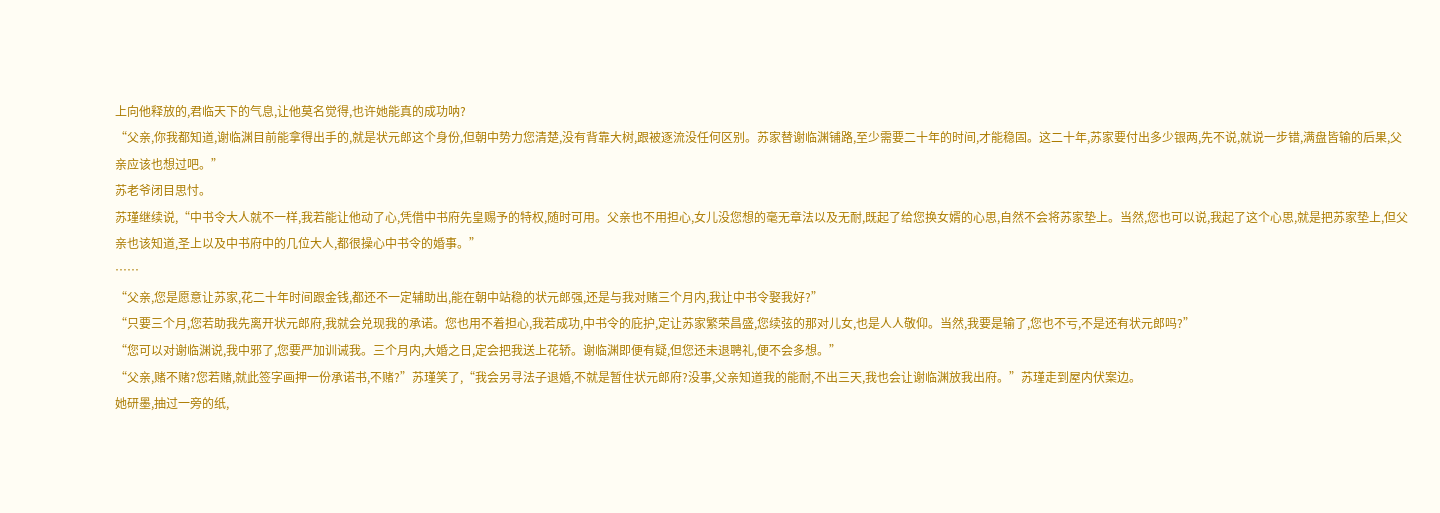上向他释放的,君临天下的气息,让他莫名觉得,也许她能真的成功呐?
“父亲,你我都知道,谢临渊目前能拿得出手的,就是状元郎这个身份,但朝中势力您清楚,没有背靠大树,跟被逐流没任何区别。苏家替谢临渊铺路,至少需要二十年的时间,才能稳固。这二十年,苏家要付出多少银两,先不说,就说一步错,满盘皆输的后果,父亲应该也想过吧。”
苏老爷闭目思忖。
苏瑾继续说,“中书令大人就不一样,我若能让他动了心,凭借中书府先皇赐予的特权,随时可用。父亲也不用担心,女儿没您想的毫无章法以及无耐,既起了给您换女婿的心思,自然不会将苏家垫上。当然,您也可以说,我起了这个心思,就是把苏家垫上,但父亲也该知道,圣上以及中书府中的几位大人,都很操心中书令的婚事。”
……
“父亲,您是愿意让苏家,花二十年时间跟金钱,都还不一定辅助出,能在朝中站稳的状元郎强,还是与我对赌三个月内,我让中书令娶我好?”
“只要三个月,您若助我先离开状元郎府,我就会兑现我的承诺。您也用不着担心,我若成功,中书令的庇护,定让苏家繁荣昌盛,您续弦的那对儿女,也是人人敬仰。当然,我要是输了,您也不亏,不是还有状元郎吗?”
“您可以对谢临渊说,我中邪了,您要严加训诫我。三个月内,大婚之日,定会把我送上花轿。谢临渊即便有疑,但您还未退聘礼,便不会多想。”
“父亲,赌不赌?您若赌,就此签字画押一份承诺书,不赌?”苏瑾笑了,“我会另寻法子退婚,不就是暂住状元郎府?没事,父亲知道我的能耐,不出三天,我也会让谢临渊放我出府。”苏瑾走到屋内伏案边。
她研墨,抽过一旁的纸,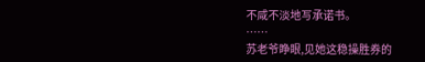不咸不淡地写承诺书。
……
苏老爷睁眼,见她这稳操胜券的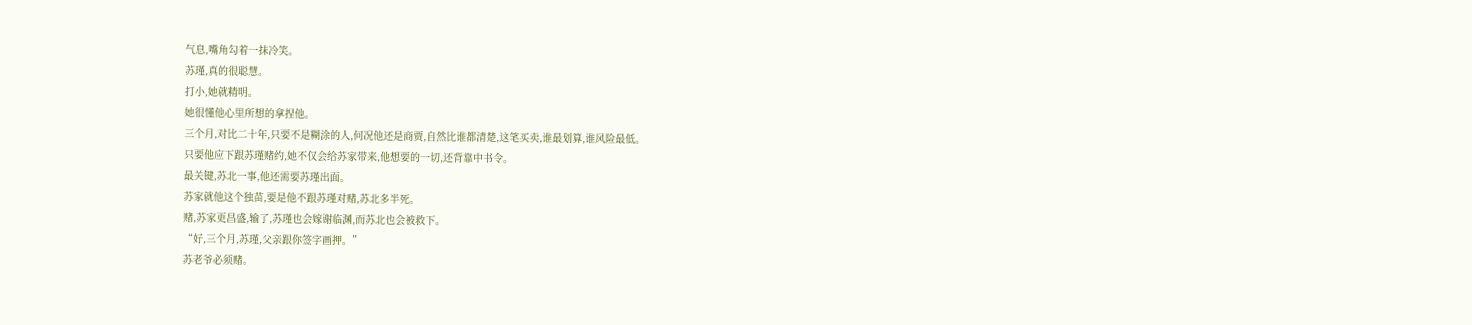气息,嘴角勾着一抹冷笑。
苏瑾,真的很聪慧。
打小,她就精明。
她很懂他心里所想的拿捏他。
三个月,对比二十年,只要不是糊涂的人,何况他还是商贾,自然比谁都清楚,这笔买卖,谁最划算,谁风险最低。
只要他应下跟苏瑾赌约,她不仅会给苏家带来,他想要的一切,还背靠中书令。
最关键,苏北一事,他还需要苏瑾出面。
苏家就他这个独苗,要是他不跟苏瑾对赌,苏北多半死。
赌,苏家更昌盛,输了,苏瑾也会嫁谢临渊,而苏北也会被救下。
“好,三个月,苏瑾,父亲跟你签字画押。”
苏老爷必须赌。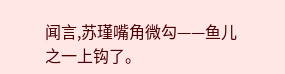闻言,苏瑾嘴角微勾——鱼儿之一上钩了。